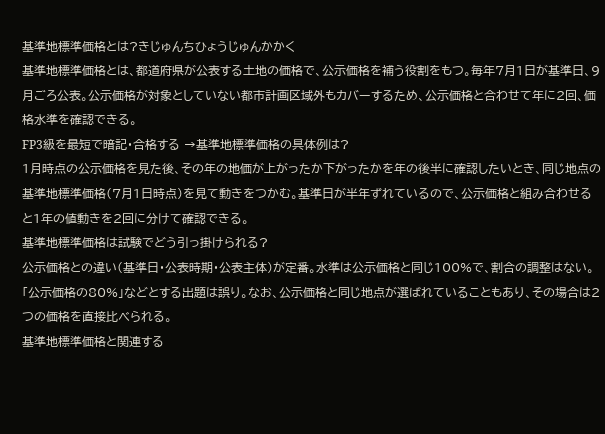基準地標準価格とは?きじゅんちひょうじゅんかかく
基準地標準価格とは、都道府県が公表する土地の価格で、公示価格を補う役割をもつ。毎年7月1日が基準日、9月ごろ公表。公示価格が対象としていない都市計画区域外もカバーするため、公示価格と合わせて年に2回、価格水準を確認できる。
FP3級を最短で暗記・合格する →基準地標準価格の具体例は?
1月時点の公示価格を見た後、その年の地価が上がったか下がったかを年の後半に確認したいとき、同じ地点の基準地標準価格(7月1日時点)を見て動きをつかむ。基準日が半年ずれているので、公示価格と組み合わせると1年の値動きを2回に分けて確認できる。
基準地標準価格は試験でどう引っ掛けられる?
公示価格との違い(基準日・公表時期・公表主体)が定番。水準は公示価格と同じ100%で、割合の調整はない。「公示価格の80%」などとする出題は誤り。なお、公示価格と同じ地点が選ばれていることもあり、その場合は2つの価格を直接比べられる。
基準地標準価格と関連する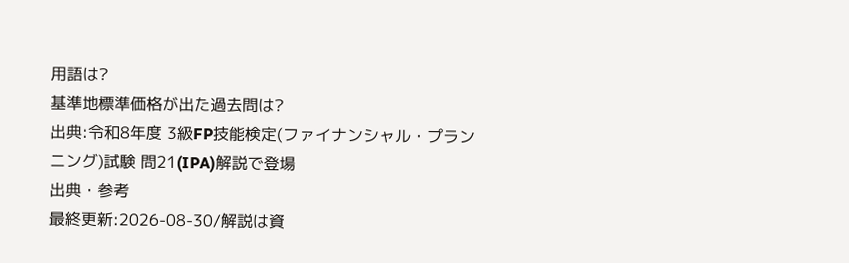用語は?
基準地標準価格が出た過去問は?
出典:令和8年度 3級FP技能検定(ファイナンシャル・プランニング)試験 問21(IPA)解説で登場
出典・参考
最終更新:2026-08-30/解説は資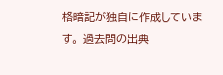格暗記が独自に作成しています。 過去問の出典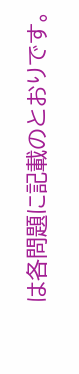は各問題に記載のとおりです。